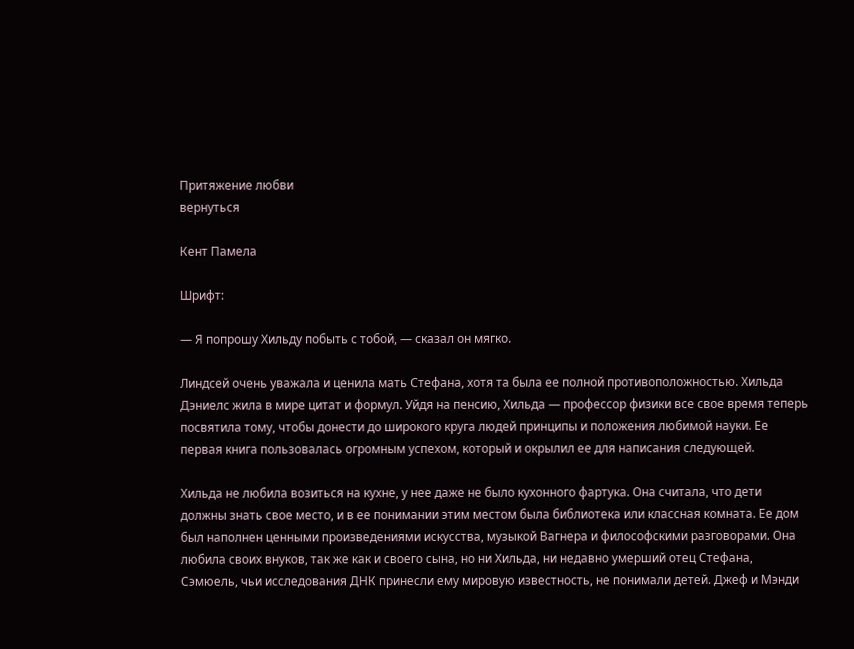Притяжение любви
вернуться

Кент Памела

Шрифт:

— Я попрошу Хильду побыть с тобой, — сказал он мягко.

Линдсей очень уважала и ценила мать Стефана, хотя та была ее полной противоположностью. Хильда Дэниелс жила в мире цитат и формул. Уйдя на пенсию, Хильда — профессор физики все свое время теперь посвятила тому, чтобы донести до широкого круга людей принципы и положения любимой науки. Ее первая книга пользовалась огромным успехом, который и окрылил ее для написания следующей.

Хильда не любила возиться на кухне, у нее даже не было кухонного фартука. Она считала, что дети должны знать свое место, и в ее понимании этим местом была библиотека или классная комната. Ее дом был наполнен ценными произведениями искусства, музыкой Вагнера и философскими разговорами. Она любила своих внуков, так же как и своего сына, но ни Хильда, ни недавно умерший отец Стефана, Сэмюель, чьи исследования ДНК принесли ему мировую известность, не понимали детей. Джеф и Мэнди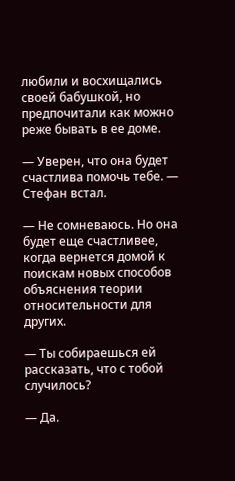любили и восхищались своей бабушкой, но предпочитали как можно реже бывать в ее доме.

— Уверен, что она будет счастлива помочь тебе. — Стефан встал.

— Не сомневаюсь. Но она будет еще счастливее, когда вернется домой к поискам новых способов объяснения теории относительности для других.

— Ты собираешься ей рассказать, что с тобой случилось?

— Да.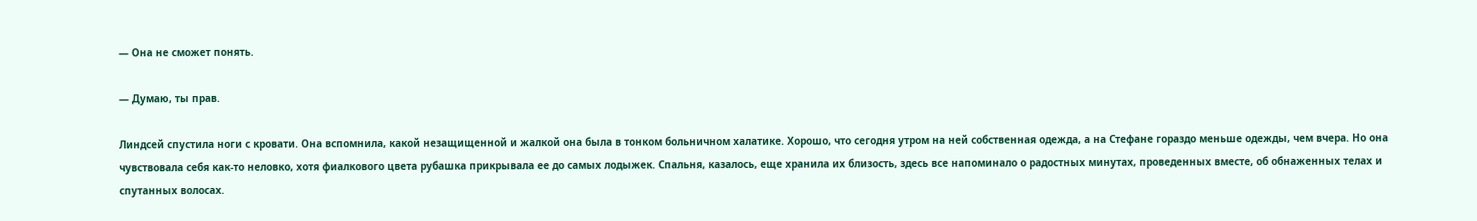— Она не сможет понять.

— Думаю, ты прав.

Линдсей спустила ноги с кровати. Она вспомнила, какой незащищенной и жалкой она была в тонком больничном халатике. Хорошо, что сегодня утром на ней собственная одежда, а на Стефане гораздо меньше одежды, чем вчера. Но она чувствовала себя как-то неловко, хотя фиалкового цвета рубашка прикрывала ее до самых лодыжек. Спальня, казалось, еще хранила их близость, здесь все напоминало о радостных минутах, проведенных вместе, об обнаженных телах и спутанных волосах.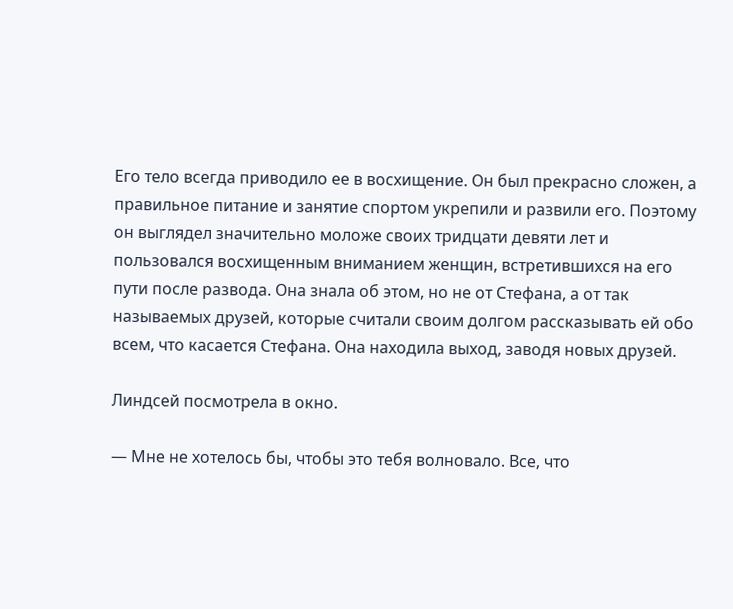Его тело всегда приводило ее в восхищение. Он был прекрасно сложен, а правильное питание и занятие спортом укрепили и развили его. Поэтому он выглядел значительно моложе своих тридцати девяти лет и пользовался восхищенным вниманием женщин, встретившихся на его пути после развода. Она знала об этом, но не от Стефана, а от так называемых друзей, которые считали своим долгом рассказывать ей обо всем, что касается Стефана. Она находила выход, заводя новых друзей.

Линдсей посмотрела в окно.

— Мне не хотелось бы, чтобы это тебя волновало. Все, что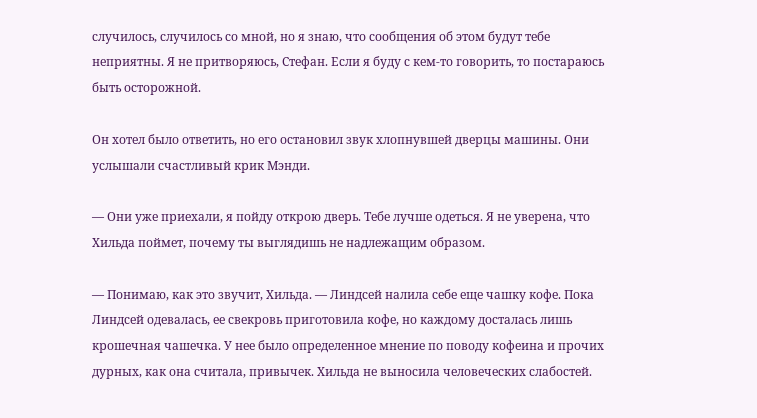случилось, случилось со мной, но я знаю, что сообщения об этом будут тебе неприятны. Я не притворяюсь, Стефан. Если я буду с кем-то говорить, то постараюсь быть осторожной.

Он хотел было ответить, но его остановил звук хлопнувшей дверцы машины. Они услышали счастливый крик Мэнди.

— Они уже приехали, я пойду открою дверь. Тебе лучше одеться. Я не уверена, что Хильда поймет, почему ты выглядишь не надлежащим образом.

— Понимаю, как это звучит, Хильда. — Линдсей налила себе еще чашку кофе. Пока Линдсей одевалась, ее свекровь приготовила кофе, но каждому досталась лишь крошечная чашечка. У нее было определенное мнение по поводу кофеина и прочих дурных, как она считала, привычек. Хильда не выносила человеческих слабостей.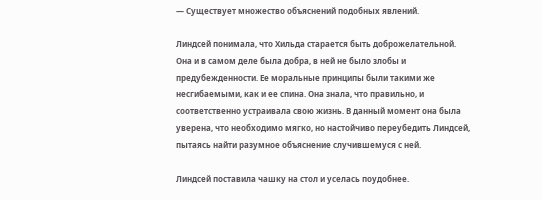— Существует множество объяснений подобных явлений.

Линдсей понимала, что Хильда старается быть доброжелательной. Она и в самом деле была добра, в ней не было злобы и предубежденности. Ее моральные принципы были такими же несгибаемыми, как и ее спина. Она знала, что правильно, и соответственно устраивала свою жизнь. В данный момент она была уверена, что необходимо мягко, но настойчиво переубедить Линдсей, пытаясь найти разумное объяснение случившемуся с ней.

Линдсей поставила чашку на стол и уселась поудобнее.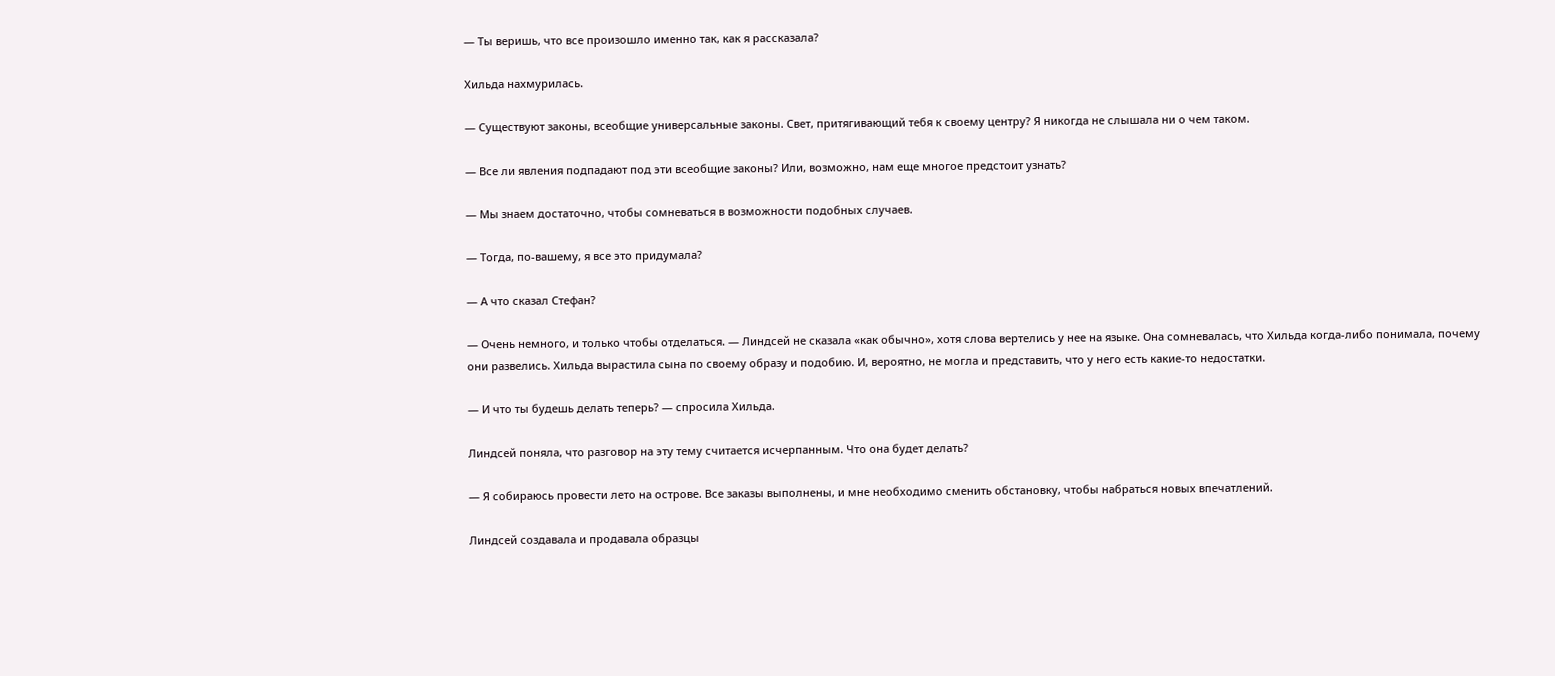— Ты веришь, что все произошло именно так, как я рассказала?

Хильда нахмурилась.

— Существуют законы, всеобщие универсальные законы. Свет, притягивающий тебя к своему центру? Я никогда не слышала ни о чем таком.

— Все ли явления подпадают под эти всеобщие законы? Или, возможно, нам еще многое предстоит узнать?

— Мы знаем достаточно, чтобы сомневаться в возможности подобных случаев.

— Тогда, по-вашему, я все это придумала?

— А что сказал Стефан?

— Очень немного, и только чтобы отделаться. — Линдсей не сказала «как обычно», хотя слова вертелись у нее на языке. Она сомневалась, что Хильда когда-либо понимала, почему они развелись. Хильда вырастила сына по своему образу и подобию. И, вероятно, не могла и представить, что у него есть какие-то недостатки.

— И что ты будешь делать теперь? — спросила Хильда.

Линдсей поняла, что разговор на эту тему считается исчерпанным. Что она будет делать?

— Я собираюсь провести лето на острове. Все заказы выполнены, и мне необходимо сменить обстановку, чтобы набраться новых впечатлений.

Линдсей создавала и продавала образцы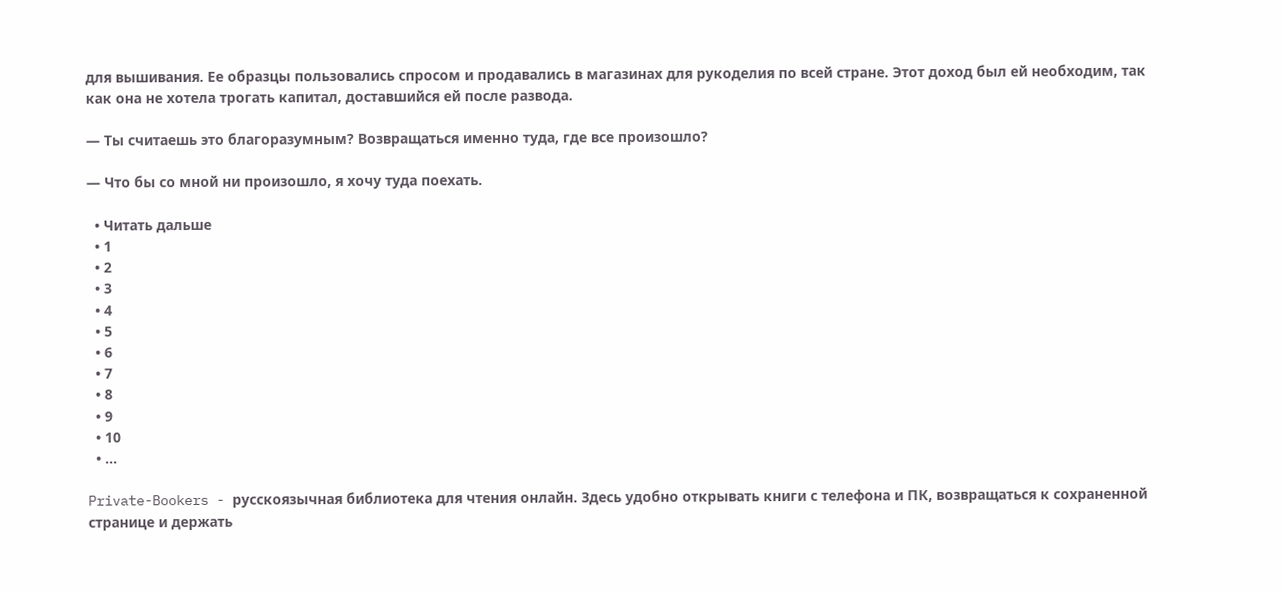для вышивания. Ее образцы пользовались спросом и продавались в магазинах для рукоделия по всей стране. Этот доход был ей необходим, так как она не хотела трогать капитал, доставшийся ей после развода.

— Ты считаешь это благоразумным? Возвращаться именно туда, где все произошло?

— Что бы со мной ни произошло, я хочу туда поехать.

  • Читать дальше
  • 1
  • 2
  • 3
  • 4
  • 5
  • 6
  • 7
  • 8
  • 9
  • 10
  • ...

Private-Bookers - русскоязычная библиотека для чтения онлайн. Здесь удобно открывать книги с телефона и ПК, возвращаться к сохраненной странице и держать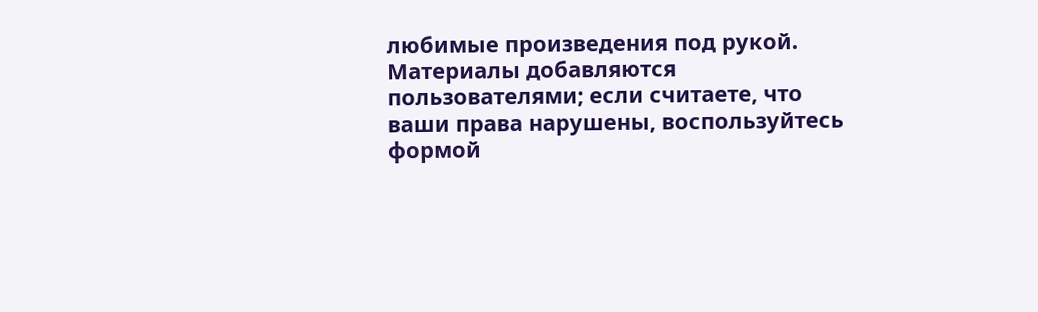любимые произведения под рукой. Материалы добавляются пользователями; если считаете, что ваши права нарушены, воспользуйтесь формой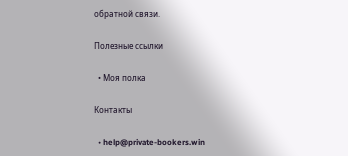обратной связи.

Полезные ссылки

  • Моя полка

Контакты

  • help@private-bookers.win